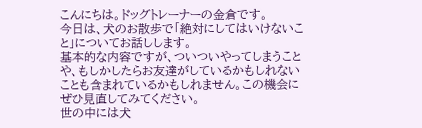こんにちは。ドッグトレーナーの金倉です。
今日は、犬のお散歩で「絶対にしてはいけないこと」についてお話しします。
基本的な内容ですが、ついついやってしまうことや、もしかしたらお友達がしているかもしれないことも含まれているかもしれません。この機会にぜひ見直してみてください。
世の中には犬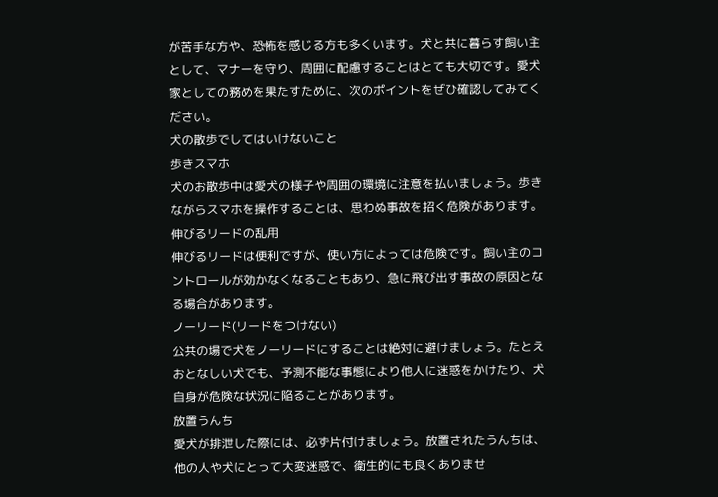が苦手な方や、恐怖を感じる方も多くいます。犬と共に暮らす飼い主として、マナーを守り、周囲に配慮することはとても大切です。愛犬家としての務めを果たすために、次のポイントをぜひ確認してみてください。
犬の散歩でしてはいけないこと
歩きスマホ
犬のお散歩中は愛犬の様子や周囲の環境に注意を払いましょう。歩きながらスマホを操作することは、思わぬ事故を招く危険があります。
伸びるリードの乱用
伸びるリードは便利ですが、使い方によっては危険です。飼い主のコントロールが効かなくなることもあり、急に飛び出す事故の原因となる場合があります。
ノーリード(リードをつけない)
公共の場で犬をノーリードにすることは絶対に避けましょう。たとえおとなしい犬でも、予測不能な事態により他人に迷惑をかけたり、犬自身が危険な状況に陥ることがあります。
放置うんち
愛犬が排泄した際には、必ず片付けましょう。放置されたうんちは、他の人や犬にとって大変迷惑で、衛生的にも良くありませ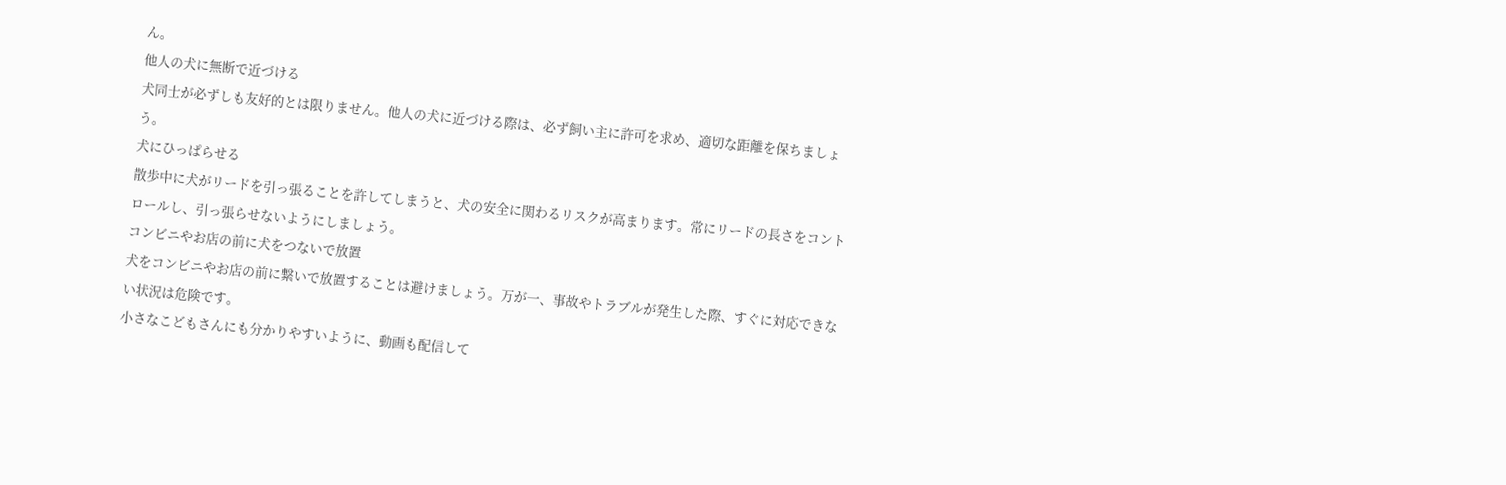ん。
他人の犬に無断で近づける
犬同士が必ずしも友好的とは限りません。他人の犬に近づける際は、必ず飼い主に許可を求め、適切な距離を保ちましょう。
犬にひっぱらせる
散歩中に犬がリードを引っ張ることを許してしまうと、犬の安全に関わるリスクが高まります。常にリードの長さをコントロールし、引っ張らせないようにしましょう。
コンビニやお店の前に犬をつないで放置
犬をコンビニやお店の前に繋いで放置することは避けましょう。万が一、事故やトラブルが発生した際、すぐに対応できない状況は危険です。
小さなこどもさんにも分かりやすいように、動画も配信して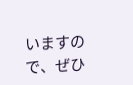いますので、ぜひ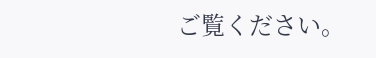ご覧ください。